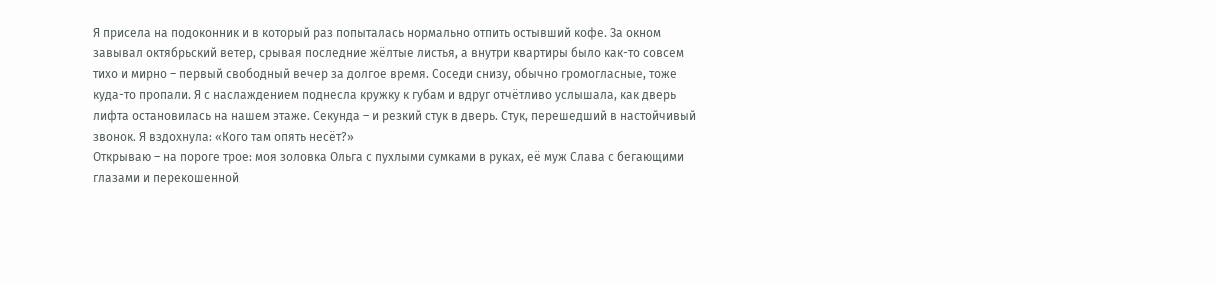Я присела на подоконник и в который раз попыталась нормально отпить остывший кофе. За окном завывал октябрьский ветер, срывая последние жёлтые листья, а внутри квартиры было как-то совсем тихо и мирно – первый свободный вечер за долгое время. Соседи снизу, обычно громогласные, тоже куда-то пропали. Я с наслаждением поднесла кружку к губам и вдруг отчётливо услышала, как дверь лифта остановилась на нашем этаже. Секунда – и резкий стук в дверь. Стук, перешедший в настойчивый звонок. Я вздохнула: «Кого там опять несёт?»
Открываю – на пороге трое: моя золовка Ольга с пухлыми сумками в руках, её муж Слава с бегающими глазами и перекошенной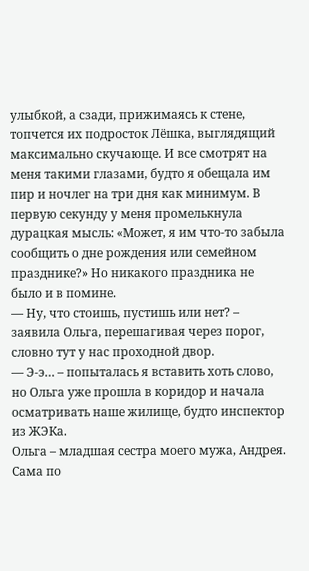улыбкой, а сзади, прижимаясь к стене, топчется их подросток Лёшка, выглядящий максимально скучающе. И все смотрят на меня такими глазами, будто я обещала им пир и ночлег на три дня как минимум. В первую секунду у меня промелькнула дурацкая мысль: «Может, я им что-то забыла сообщить о дне рождения или семейном празднике?» Но никакого праздника не было и в помине.
— Ну, что стоишь, пустишь или нет? – заявила Ольга, перешагивая через порог, словно тут у нас проходной двор.
— Э-э… – попыталась я вставить хоть слово, но Ольга уже прошла в коридор и начала осматривать наше жилище, будто инспектор из ЖЭКа.
Ольга – младшая сестра моего мужа, Андрея. Сама по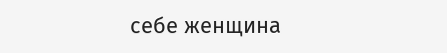себе женщина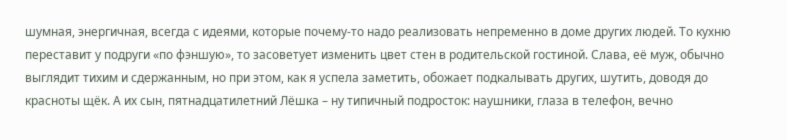шумная, энергичная, всегда с идеями, которые почему-то надо реализовать непременно в доме других людей. То кухню переставит у подруги «по фэншую», то засоветует изменить цвет стен в родительской гостиной. Слава, её муж, обычно выглядит тихим и сдержанным, но при этом, как я успела заметить, обожает подкалывать других, шутить, доводя до красноты щёк. А их сын, пятнадцатилетний Лёшка – ну типичный подросток: наушники, глаза в телефон, вечно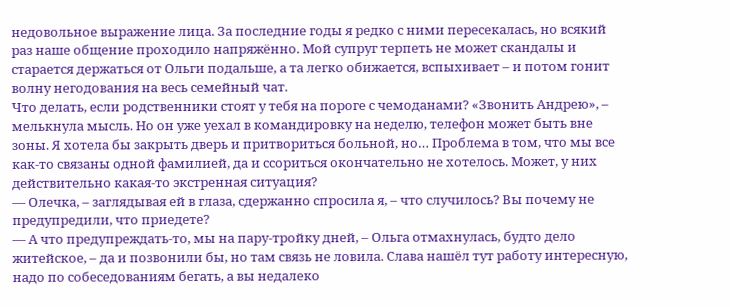недовольное выражение лица. За последние годы я редко с ними пересекалась, но всякий раз наше общение проходило напряжённо. Мой супруг терпеть не может скандалы и старается держаться от Ольги подальше, а та легко обижается, вспыхивает – и потом гонит волну негодования на весь семейный чат.
Что делать, если родственники стоят у тебя на пороге с чемоданами? «Звонить Андрею», – мелькнула мысль. Но он уже уехал в командировку на неделю, телефон может быть вне зоны. Я хотела бы закрыть дверь и притвориться больной, но… Проблема в том, что мы все как-то связаны одной фамилией, да и ссориться окончательно не хотелось. Может, у них действительно какая-то экстренная ситуация?
— Олечка, – заглядывая ей в глаза, сдержанно спросила я, – что случилось? Вы почему не предупредили, что приедете?
— А что предупреждать-то, мы на пару-тройку дней, – Ольга отмахнулась, будто дело житейское, – да и позвонили бы, но там связь не ловила. Слава нашёл тут работу интересную, надо по собеседованиям бегать, а вы недалеко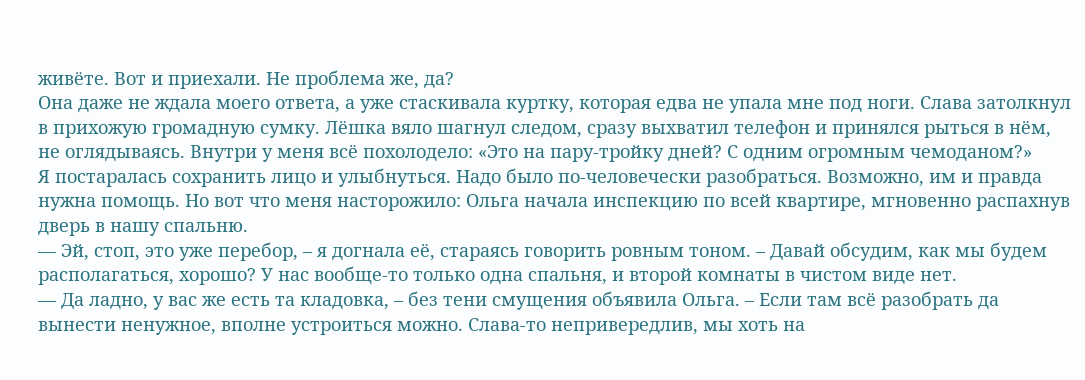живёте. Вот и приехали. Не проблема же, да?
Она даже не ждала моего ответа, а уже стаскивала куртку, которая едва не упала мне под ноги. Слава затолкнул в прихожую громадную сумку. Лёшка вяло шагнул следом, сразу выхватил телефон и принялся рыться в нём, не оглядываясь. Внутри у меня всё похолодело: «Это на пару-тройку дней? С одним огромным чемоданом?»
Я постаралась сохранить лицо и улыбнуться. Надо было по-человечески разобраться. Возможно, им и правда нужна помощь. Но вот что меня насторожило: Ольга начала инспекцию по всей квартире, мгновенно распахнув дверь в нашу спальню.
— Эй, стоп, это уже перебор, – я догнала её, стараясь говорить ровным тоном. – Давай обсудим, как мы будем располагаться, хорошо? У нас вообще-то только одна спальня, и второй комнаты в чистом виде нет.
— Да ладно, у вас же есть та кладовка, – без тени смущения объявила Ольга. – Если там всё разобрать да вынести ненужное, вполне устроиться можно. Слава-то непривередлив, мы хоть на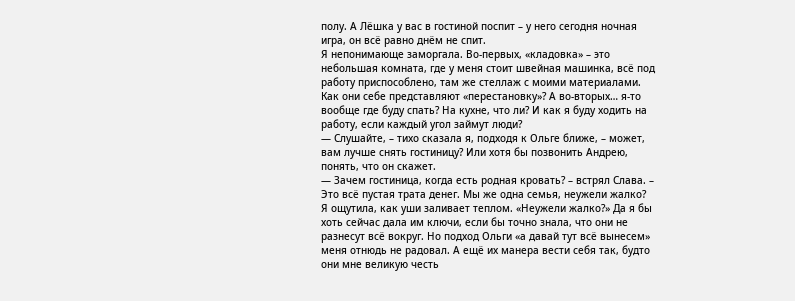полу. А Лёшка у вас в гостиной поспит – у него сегодня ночная игра, он всё равно днём не спит.
Я непонимающе заморгала. Во-первых, «кладовка» – это небольшая комната, где у меня стоит швейная машинка, всё под работу приспособлено, там же стеллаж с моими материалами. Как они себе представляют «перестановку»? А во-вторых… я-то вообще где буду спать? На кухне, что ли? И как я буду ходить на работу, если каждый угол займут люди?
— Слушайте, – тихо сказала я, подходя к Ольге ближе, – может, вам лучше снять гостиницу? Или хотя бы позвонить Андрею, понять, что он скажет.
— Зачем гостиница, когда есть родная кровать? – встрял Слава. – Это всё пустая трата денег. Мы же одна семья, неужели жалко?
Я ощутила, как уши заливает теплом. «Неужели жалко?» Да я бы хоть сейчас дала им ключи, если бы точно знала, что они не разнесут всё вокруг. Но подход Ольги «а давай тут всё вынесем» меня отнюдь не радовал. А ещё их манера вести себя так, будто они мне великую честь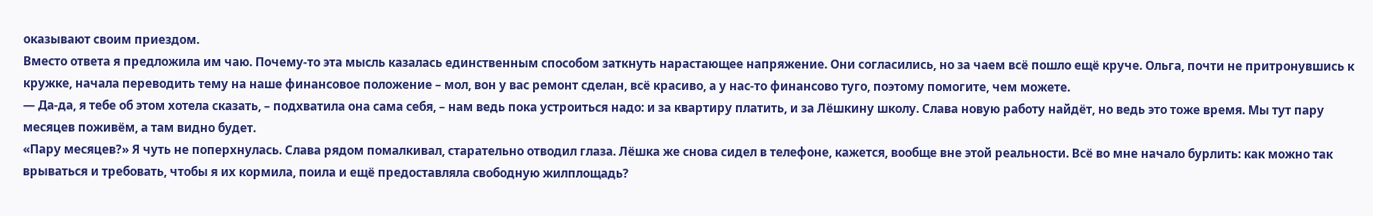оказывают своим приездом.
Вместо ответа я предложила им чаю. Почему-то эта мысль казалась единственным способом заткнуть нарастающее напряжение. Они согласились, но за чаем всё пошло ещё круче. Ольга, почти не притронувшись к кружке, начала переводить тему на наше финансовое положение – мол, вон у вас ремонт сделан, всё красиво, а у нас-то финансово туго, поэтому помогите, чем можете.
— Да-да, я тебе об этом хотела сказать, – подхватила она сама себя, – нам ведь пока устроиться надо: и за квартиру платить, и за Лёшкину школу. Слава новую работу найдёт, но ведь это тоже время. Мы тут пару месяцев поживём, а там видно будет.
«Пару месяцев?» Я чуть не поперхнулась. Слава рядом помалкивал, старательно отводил глаза. Лёшка же снова сидел в телефоне, кажется, вообще вне этой реальности. Всё во мне начало бурлить: как можно так врываться и требовать, чтобы я их кормила, поила и ещё предоставляла свободную жилплощадь?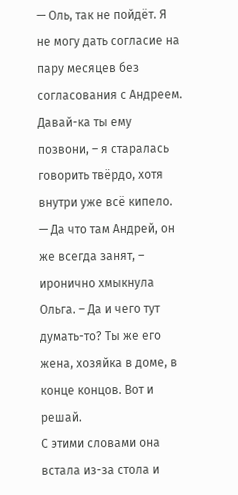— Оль, так не пойдёт. Я не могу дать согласие на пару месяцев без согласования с Андреем. Давай-ка ты ему позвони, – я старалась говорить твёрдо, хотя внутри уже всё кипело.
— Да что там Андрей, он же всегда занят, – иронично хмыкнула Ольга. – Да и чего тут думать-то? Ты же его жена, хозяйка в доме, в конце концов. Вот и решай.
С этими словами она встала из-за стола и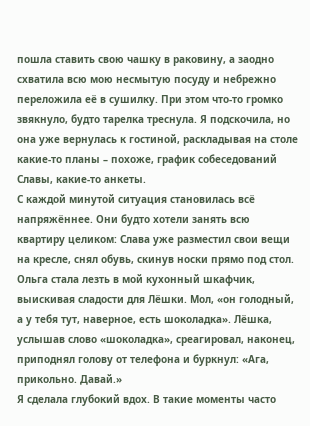пошла ставить свою чашку в раковину, а заодно схватила всю мою несмытую посуду и небрежно переложила её в сушилку. При этом что-то громко звякнуло, будто тарелка треснула. Я подскочила, но она уже вернулась к гостиной, раскладывая на столе какие-то планы – похоже, график собеседований Славы, какие-то анкеты.
С каждой минутой ситуация становилась всё напряжённее. Они будто хотели занять всю квартиру целиком: Слава уже разместил свои вещи на кресле, снял обувь, скинув носки прямо под стол. Ольга стала лезть в мой кухонный шкафчик, выискивая сладости для Лёшки. Мол, «он голодный, а у тебя тут, наверное, есть шоколадка». Лёшка, услышав слово «шоколадка», среагировал, наконец, приподнял голову от телефона и буркнул: «Ага, прикольно. Давай.»
Я сделала глубокий вдох. В такие моменты часто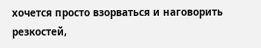хочется просто взорваться и наговорить резкостей,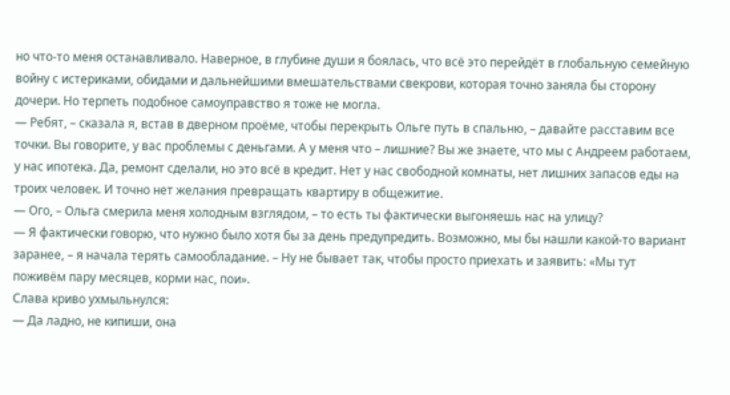но что-то меня останавливало. Наверное, в глубине души я боялась, что всё это перейдёт в глобальную семейную войну с истериками, обидами и дальнейшими вмешательствами свекрови, которая точно заняла бы сторону дочери. Но терпеть подобное самоуправство я тоже не могла.
— Ребят, – сказала я, встав в дверном проёме, чтобы перекрыть Ольге путь в спальню, – давайте расставим все точки. Вы говорите, у вас проблемы с деньгами. А у меня что – лишние? Вы же знаете, что мы с Андреем работаем, у нас ипотека. Да, ремонт сделали, но это всё в кредит. Нет у нас свободной комнаты, нет лишних запасов еды на троих человек. И точно нет желания превращать квартиру в общежитие.
— Ого, – Ольга смерила меня холодным взглядом, – то есть ты фактически выгоняешь нас на улицу?
— Я фактически говорю, что нужно было хотя бы за день предупредить. Возможно, мы бы нашли какой-то вариант заранее, – я начала терять самообладание. – Ну не бывает так, чтобы просто приехать и заявить: «Мы тут поживём пару месяцев, корми нас, пои».
Слава криво ухмыльнулся:
— Да ладно, не кипиши, она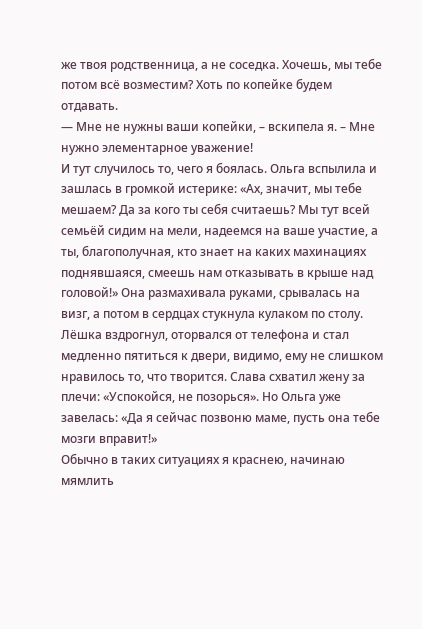же твоя родственница, а не соседка. Хочешь, мы тебе потом всё возместим? Хоть по копейке будем отдавать.
— Мне не нужны ваши копейки, – вскипела я. – Мне нужно элементарное уважение!
И тут случилось то, чего я боялась. Ольга вспылила и зашлась в громкой истерике: «Ах, значит, мы тебе мешаем? Да за кого ты себя считаешь? Мы тут всей семьёй сидим на мели, надеемся на ваше участие, а ты, благополучная, кто знает на каких махинациях поднявшаяся, смеешь нам отказывать в крыше над головой!» Она размахивала руками, срывалась на визг, а потом в сердцах стукнула кулаком по столу.
Лёшка вздрогнул, оторвался от телефона и стал медленно пятиться к двери, видимо, ему не слишком нравилось то, что творится. Слава схватил жену за плечи: «Успокойся, не позорься». Но Ольга уже завелась: «Да я сейчас позвоню маме, пусть она тебе мозги вправит!»
Обычно в таких ситуациях я краснею, начинаю мямлить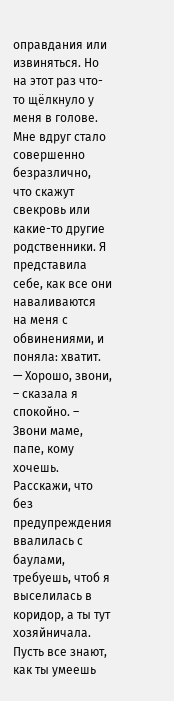оправдания или извиняться. Но на этот раз что-то щёлкнуло у меня в голове. Мне вдруг стало совершенно безразлично, что скажут свекровь или какие-то другие родственники. Я представила себе, как все они наваливаются на меня с обвинениями, и поняла: хватит.
— Хорошо, звони, – сказала я спокойно. – Звони маме, папе, кому хочешь. Расскажи, что без предупреждения ввалилась с баулами, требуешь, чтоб я выселилась в коридор, а ты тут хозяйничала. Пусть все знают, как ты умеешь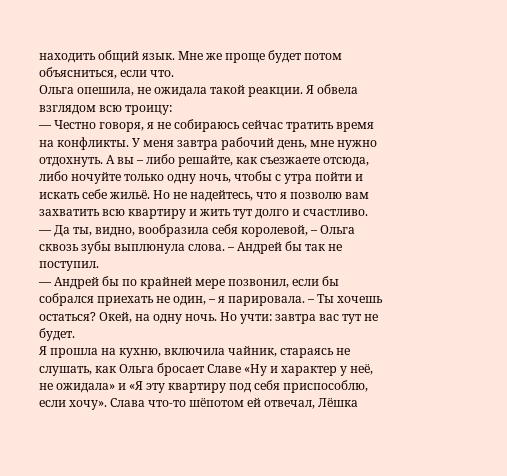находить общий язык. Мне же проще будет потом объясниться, если что.
Ольга опешила, не ожидала такой реакции. Я обвела взглядом всю троицу:
— Честно говоря, я не собираюсь сейчас тратить время на конфликты. У меня завтра рабочий день, мне нужно отдохнуть. А вы – либо решайте, как съезжаете отсюда, либо ночуйте только одну ночь, чтобы с утра пойти и искать себе жильё. Но не надейтесь, что я позволю вам захватить всю квартиру и жить тут долго и счастливо.
— Да ты, видно, вообразила себя королевой, – Ольга сквозь зубы выплюнула слова. – Андрей бы так не поступил.
— Андрей бы по крайней мере позвонил, если бы собрался приехать не один, – я парировала. – Ты хочешь остаться? Окей, на одну ночь. Но учти: завтра вас тут не будет.
Я прошла на кухню, включила чайник, стараясь не слушать, как Ольга бросает Славе «Ну и характер у неё, не ожидала» и «Я эту квартиру под себя приспособлю, если хочу». Слава что-то шёпотом ей отвечал, Лёшка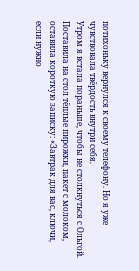потихоньку вернулся к своему телефону. Но я уже чувствовала твёрдость внутри себя.
Утром я встала пораньше, чтобы не столкнуться с Ольгой. Поставила на стол тёплые пирожки, пакет с молоком, оставила короткую записку: «Завтрак для вас, ключи, если нужно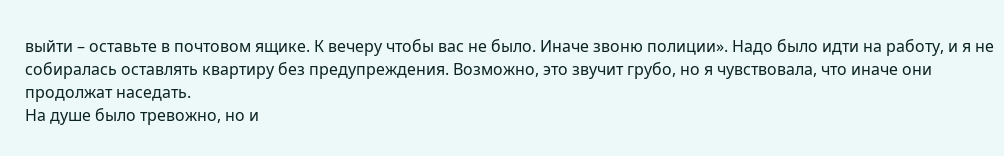выйти – оставьте в почтовом ящике. К вечеру чтобы вас не было. Иначе звоню полиции». Надо было идти на работу, и я не собиралась оставлять квартиру без предупреждения. Возможно, это звучит грубо, но я чувствовала, что иначе они продолжат наседать.
На душе было тревожно, но и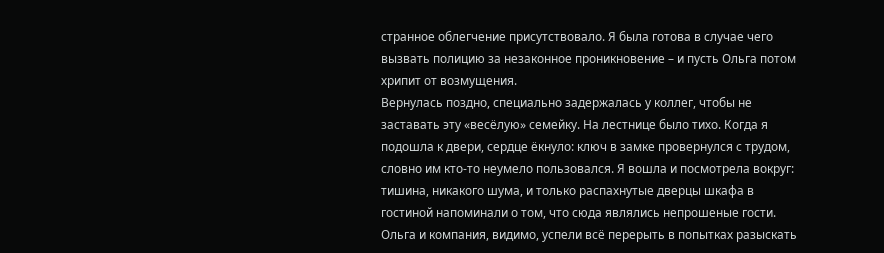странное облегчение присутствовало. Я была готова в случае чего вызвать полицию за незаконное проникновение – и пусть Ольга потом хрипит от возмущения.
Вернулась поздно, специально задержалась у коллег, чтобы не заставать эту «весёлую» семейку. На лестнице было тихо. Когда я подошла к двери, сердце ёкнуло: ключ в замке провернулся с трудом, словно им кто-то неумело пользовался. Я вошла и посмотрела вокруг: тишина, никакого шума, и только распахнутые дверцы шкафа в гостиной напоминали о том, что сюда являлись непрошеные гости. Ольга и компания, видимо, успели всё перерыть в попытках разыскать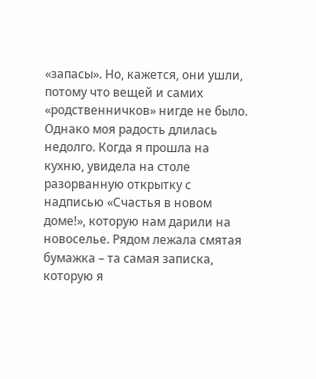«запасы». Но, кажется, они ушли, потому что вещей и самих «родственничков» нигде не было.
Однако моя радость длилась недолго. Когда я прошла на кухню, увидела на столе разорванную открытку с надписью «Счастья в новом доме!», которую нам дарили на новоселье. Рядом лежала смятая бумажка – та самая записка, которую я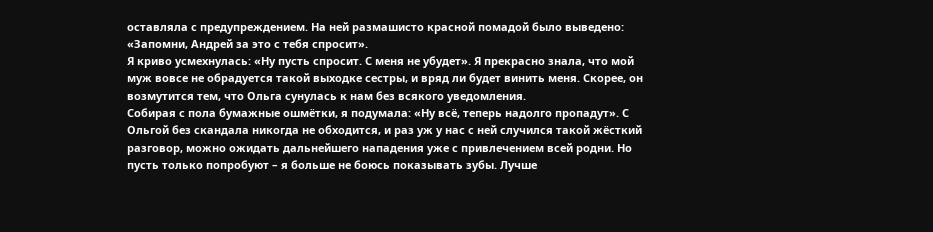оставляла с предупреждением. На ней размашисто красной помадой было выведено: «Запомни, Андрей за это с тебя спросит».
Я криво усмехнулась: «Ну пусть спросит. С меня не убудет». Я прекрасно знала, что мой муж вовсе не обрадуется такой выходке сестры, и вряд ли будет винить меня. Скорее, он возмутится тем, что Ольга сунулась к нам без всякого уведомления.
Собирая с пола бумажные ошмётки, я подумала: «Ну всё, теперь надолго пропадут». С Ольгой без скандала никогда не обходится, и раз уж у нас с ней случился такой жёсткий разговор, можно ожидать дальнейшего нападения уже с привлечением всей родни. Но пусть только попробуют – я больше не боюсь показывать зубы. Лучше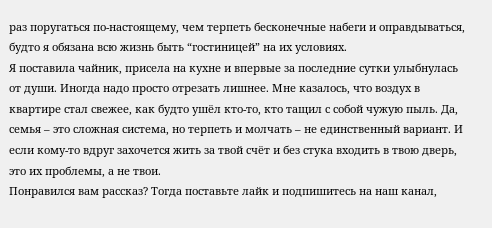раз поругаться по-настоящему, чем терпеть бесконечные набеги и оправдываться, будто я обязана всю жизнь быть “гостиницей” на их условиях.
Я поставила чайник, присела на кухне и впервые за последние сутки улыбнулась от души. Иногда надо просто отрезать лишнее. Мне казалось, что воздух в квартире стал свежее, как будто ушёл кто-то, кто тащил с собой чужую пыль. Да, семья – это сложная система, но терпеть и молчать – не единственный вариант. И если кому-то вдруг захочется жить за твой счёт и без стука входить в твою дверь, это их проблемы, а не твои.
Понравился вам рассказ? Тогда поставьте лайк и подпишитесь на наш канал,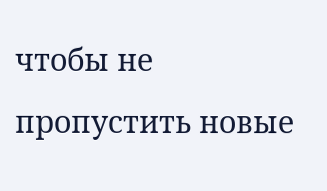чтобы не пропустить новые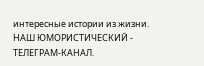интересные истории из жизни.
НАШ ЮМОРИСТИЧЕСКИЙ - ТЕЛЕГРАМ-КАНАЛ.